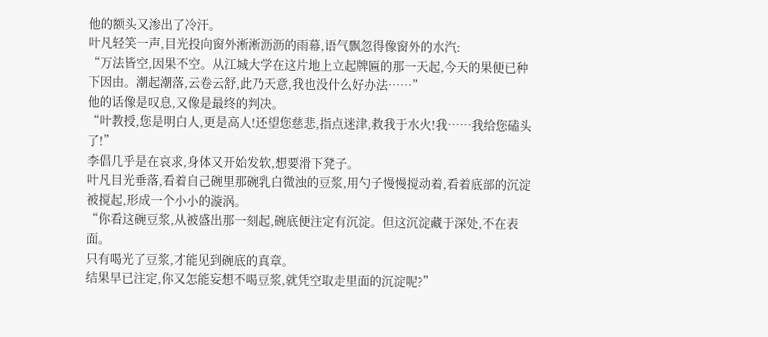他的额头又渗出了冷汗。
叶凡轻笑一声,目光投向窗外淅淅沥沥的雨幕,语气飘忽得像窗外的水汽:
“万法皆空,因果不空。从江城大学在这片地上立起牌匾的那一天起,今天的果便已种下因由。潮起潮落,云卷云舒,此乃天意,我也没什么好办法……”
他的话像是叹息,又像是最终的判决。
“叶教授,您是明白人,更是高人!还望您慈悲,指点迷津,救我于水火!我……我给您磕头了!”
李倡几乎是在哀求,身体又开始发软,想要滑下凳子。
叶凡目光垂落,看着自己碗里那碗乳白微浊的豆浆,用勺子慢慢搅动着,看着底部的沉淀被搅起,形成一个小小的漩涡。
“你看这碗豆浆,从被盛出那一刻起,碗底便注定有沉淀。但这沉淀藏于深处,不在表面。
只有喝光了豆浆,才能见到碗底的真章。
结果早已注定,你又怎能妄想不喝豆浆,就凭空取走里面的沉淀呢?”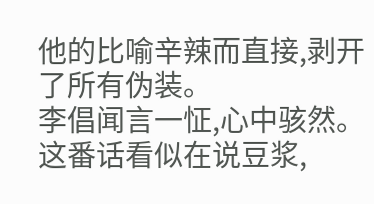他的比喻辛辣而直接,剥开了所有伪装。
李倡闻言一怔,心中骇然。
这番话看似在说豆浆,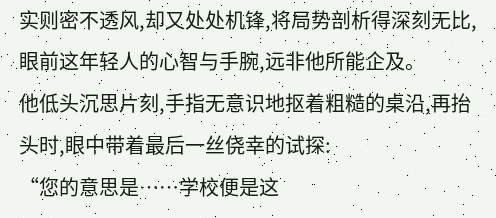实则密不透风,却又处处机锋,将局势剖析得深刻无比,眼前这年轻人的心智与手腕,远非他所能企及。
他低头沉思片刻,手指无意识地抠着粗糙的桌沿,再抬头时,眼中带着最后一丝侥幸的试探:
“您的意思是……学校便是这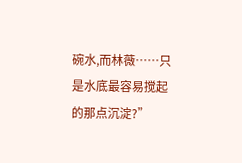碗水,而林薇……只是水底最容易搅起的那点沉淀?”